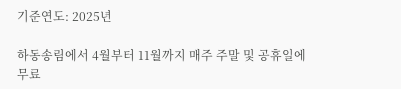기준연도: 2025년

하동송림에서 4월부터 11월까지 매주 주말 및 공휴일에 무료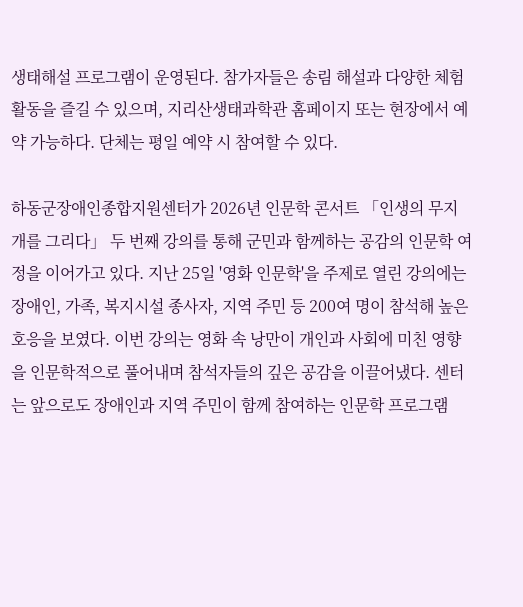생태해설 프로그램이 운영된다. 참가자들은 송림 해설과 다양한 체험 활동을 즐길 수 있으며, 지리산생태과학관 홈페이지 또는 현장에서 예약 가능하다. 단체는 평일 예약 시 참여할 수 있다.

하동군장애인종합지원센터가 2026년 인문학 콘서트 「인생의 무지개를 그리다」 두 번째 강의를 통해 군민과 함께하는 공감의 인문학 여정을 이어가고 있다. 지난 25일 '영화 인문학'을 주제로 열린 강의에는 장애인, 가족, 복지시설 종사자, 지역 주민 등 200여 명이 참석해 높은 호응을 보였다. 이번 강의는 영화 속 낭만이 개인과 사회에 미친 영향을 인문학적으로 풀어내며 참석자들의 깊은 공감을 이끌어냈다. 센터는 앞으로도 장애인과 지역 주민이 함께 참여하는 인문학 프로그램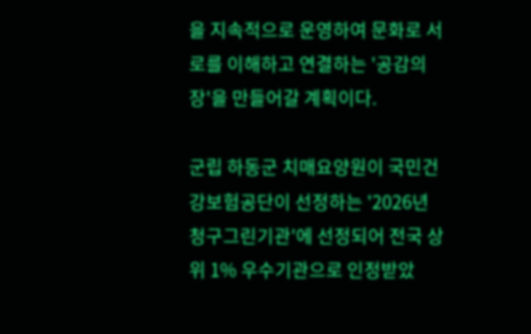을 지속적으로 운영하여 문화로 서로를 이해하고 연결하는 '공감의 장'을 만들어갈 계획이다.

군립 하동군 치매요양원이 국민건강보험공단이 선정하는 '2026년 청구그린기관'에 선정되어 전국 상위 1% 우수기관으로 인정받았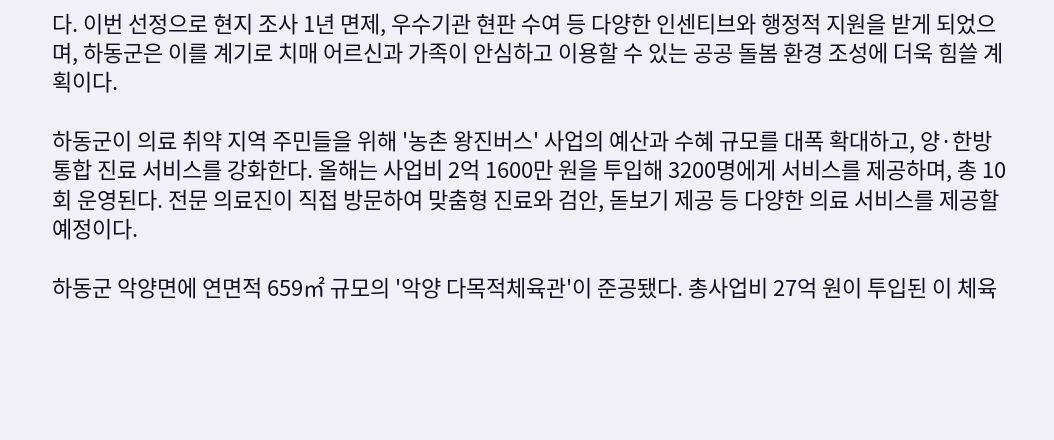다. 이번 선정으로 현지 조사 1년 면제, 우수기관 현판 수여 등 다양한 인센티브와 행정적 지원을 받게 되었으며, 하동군은 이를 계기로 치매 어르신과 가족이 안심하고 이용할 수 있는 공공 돌봄 환경 조성에 더욱 힘쓸 계획이다.

하동군이 의료 취약 지역 주민들을 위해 '농촌 왕진버스' 사업의 예산과 수혜 규모를 대폭 확대하고, 양·한방 통합 진료 서비스를 강화한다. 올해는 사업비 2억 1600만 원을 투입해 3200명에게 서비스를 제공하며, 총 10회 운영된다. 전문 의료진이 직접 방문하여 맞춤형 진료와 검안, 돋보기 제공 등 다양한 의료 서비스를 제공할 예정이다.

하동군 악양면에 연면적 659㎡ 규모의 '악양 다목적체육관'이 준공됐다. 총사업비 27억 원이 투입된 이 체육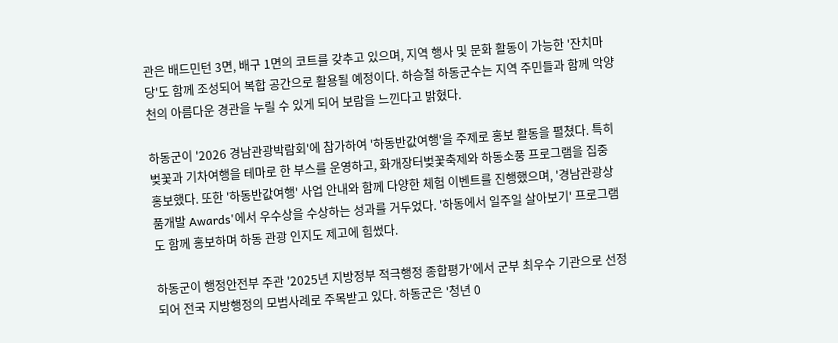관은 배드민턴 3면, 배구 1면의 코트를 갖추고 있으며, 지역 행사 및 문화 활동이 가능한 '잔치마당'도 함께 조성되어 복합 공간으로 활용될 예정이다. 하승철 하동군수는 지역 주민들과 함께 악양천의 아름다운 경관을 누릴 수 있게 되어 보람을 느낀다고 밝혔다.

하동군이 '2026 경남관광박람회'에 참가하여 '하동반값여행'을 주제로 홍보 활동을 펼쳤다. 특히 벚꽃과 기차여행을 테마로 한 부스를 운영하고, 화개장터벚꽃축제와 하동소풍 프로그램을 집중 홍보했다. 또한 '하동반값여행' 사업 안내와 함께 다양한 체험 이벤트를 진행했으며, '경남관광상품개발 Awards'에서 우수상을 수상하는 성과를 거두었다. '하동에서 일주일 살아보기' 프로그램도 함께 홍보하며 하동 관광 인지도 제고에 힘썼다.

하동군이 행정안전부 주관 '2025년 지방정부 적극행정 종합평가'에서 군부 최우수 기관으로 선정되어 전국 지방행정의 모범사례로 주목받고 있다. 하동군은 '청년 0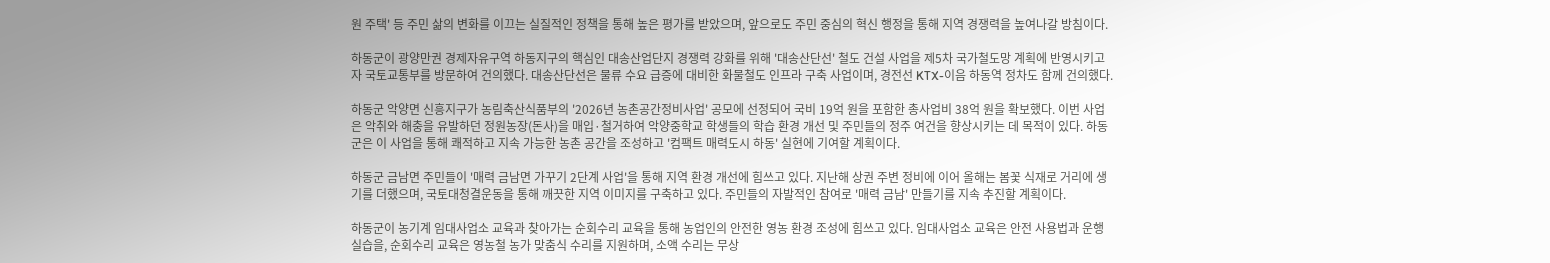원 주택' 등 주민 삶의 변화를 이끄는 실질적인 정책을 통해 높은 평가를 받았으며, 앞으로도 주민 중심의 혁신 행정을 통해 지역 경쟁력을 높여나갈 방침이다.

하동군이 광양만권 경제자유구역 하동지구의 핵심인 대송산업단지 경쟁력 강화를 위해 '대송산단선' 철도 건설 사업을 제5차 국가철도망 계획에 반영시키고자 국토교통부를 방문하여 건의했다. 대송산단선은 물류 수요 급증에 대비한 화물철도 인프라 구축 사업이며, 경전선 KTX-이음 하동역 정차도 함께 건의했다.

하동군 악양면 신흥지구가 농림축산식품부의 '2026년 농촌공간정비사업' 공모에 선정되어 국비 19억 원을 포함한 총사업비 38억 원을 확보했다. 이번 사업은 악취와 해충을 유발하던 정원농장(돈사)을 매입·철거하여 악양중학교 학생들의 학습 환경 개선 및 주민들의 정주 여건을 향상시키는 데 목적이 있다. 하동군은 이 사업을 통해 쾌적하고 지속 가능한 농촌 공간을 조성하고 '컴팩트 매력도시 하동' 실현에 기여할 계획이다.

하동군 금남면 주민들이 '매력 금남면 가꾸기 2단계 사업'을 통해 지역 환경 개선에 힘쓰고 있다. 지난해 상권 주변 정비에 이어 올해는 봄꽃 식재로 거리에 생기를 더했으며, 국토대청결운동을 통해 깨끗한 지역 이미지를 구축하고 있다. 주민들의 자발적인 참여로 '매력 금남' 만들기를 지속 추진할 계획이다.

하동군이 농기계 임대사업소 교육과 찾아가는 순회수리 교육을 통해 농업인의 안전한 영농 환경 조성에 힘쓰고 있다. 임대사업소 교육은 안전 사용법과 운행 실습을, 순회수리 교육은 영농철 농가 맞춤식 수리를 지원하며, 소액 수리는 무상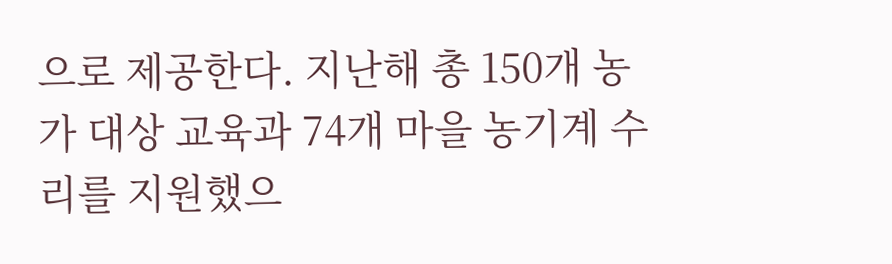으로 제공한다. 지난해 총 150개 농가 대상 교육과 74개 마을 농기계 수리를 지원했으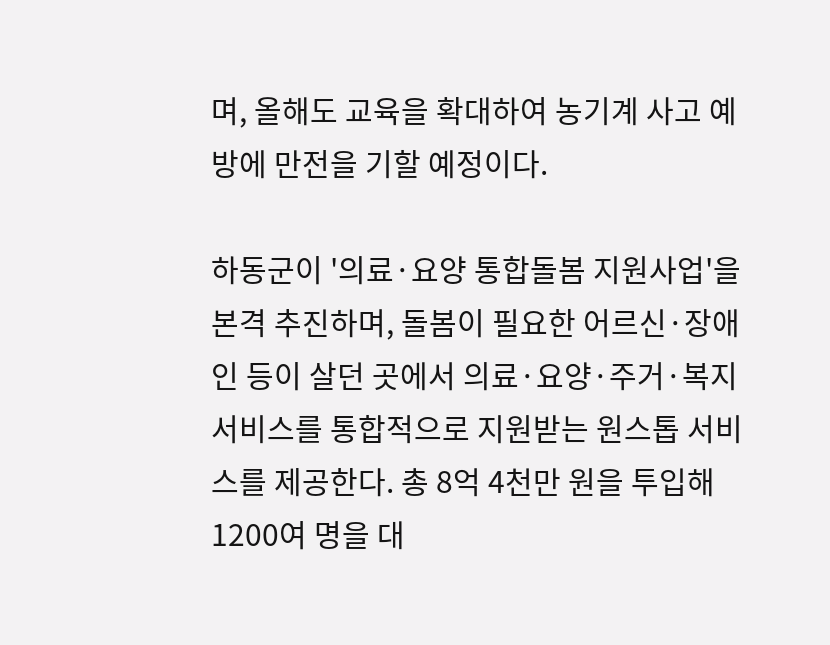며, 올해도 교육을 확대하여 농기계 사고 예방에 만전을 기할 예정이다.

하동군이 '의료·요양 통합돌봄 지원사업'을 본격 추진하며, 돌봄이 필요한 어르신·장애인 등이 살던 곳에서 의료·요양·주거·복지 서비스를 통합적으로 지원받는 원스톱 서비스를 제공한다. 총 8억 4천만 원을 투입해 1200여 명을 대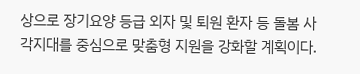상으로 장기요양 등급 외자 및 퇴원 환자 등 돌봄 사각지대를 중심으로 맞춤형 지원을 강화할 계획이다.